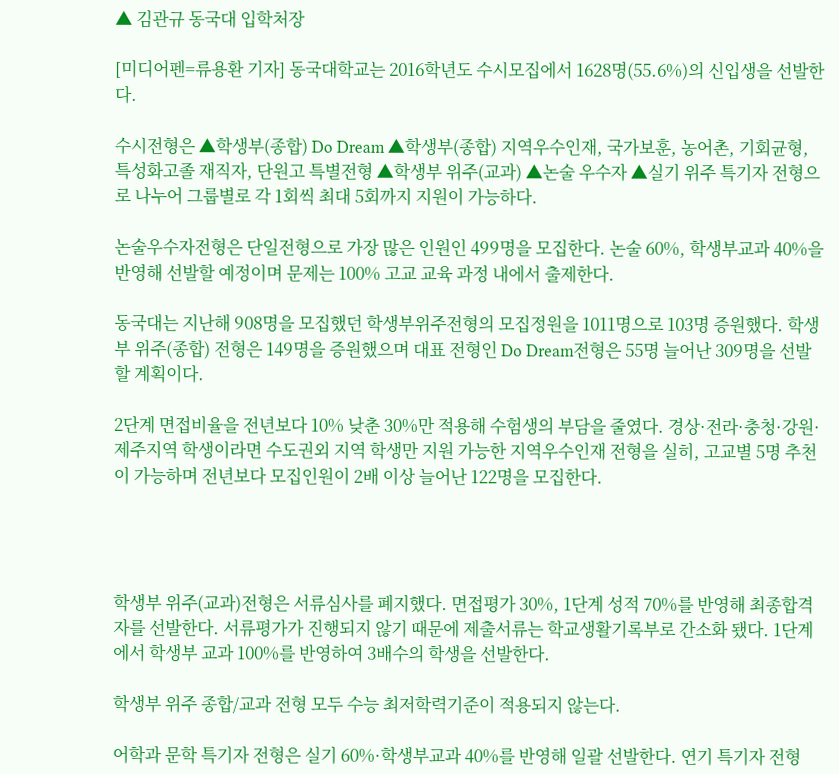▲ 김관규 동국대 입학처장

[미디어펜=류용환 기자] 동국대학교는 2016학년도 수시모집에서 1628명(55.6%)의 신입생을 선발한다.

수시전형은 ▲학생부(종합) Do Dream ▲학생부(종합) 지역우수인재, 국가보훈, 농어촌, 기회균형, 특성화고졸 재직자, 단원고 특별전형 ▲학생부 위주(교과) ▲논술 우수자 ▲실기 위주 특기자 전형으로 나누어 그룹별로 각 1회씩 최대 5회까지 지원이 가능하다.

논술우수자전형은 단일전형으로 가장 많은 인원인 499명을 모집한다. 논술 60%, 학생부교과 40%을 반영해 선발할 예정이며 문제는 100% 고교 교육 과정 내에서 출제한다.

동국대는 지난해 908명을 모집했던 학생부위주전형의 모집정원을 1011명으로 103명 증원했다. 학생부 위주(종합) 전형은 149명을 증원했으며 대표 전형인 Do Dream전형은 55명 늘어난 309명을 선발할 계획이다.

2단계 면접비율을 전년보다 10% 낮춘 30%만 적용해 수험생의 부담을 줄였다. 경상·전라·충청·강원·제주지역 학생이라면 수도권외 지역 학생만 지원 가능한 지역우수인재 전형을 실히, 고교별 5명 추천이 가능하며 전년보다 모집인원이 2배 이상 늘어난 122명을 모집한다.




학생부 위주(교과)전형은 서류심사를 폐지했다. 면접평가 30%, 1단계 성적 70%를 반영해 최종합격자를 선발한다. 서류평가가 진행되지 않기 때문에 제출서류는 학교생활기록부로 간소화 됐다. 1단계에서 학생부 교과 100%를 반영하여 3배수의 학생을 선발한다.

학생부 위주 종합/교과 전형 모두 수능 최저학력기준이 적용되지 않는다.

어학과 문학 특기자 전형은 실기 60%·학생부교과 40%를 반영해 일괄 선발한다. 연기 특기자 전형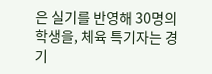은 실기를 반영해 30명의 학생을, 체육 특기자는 경기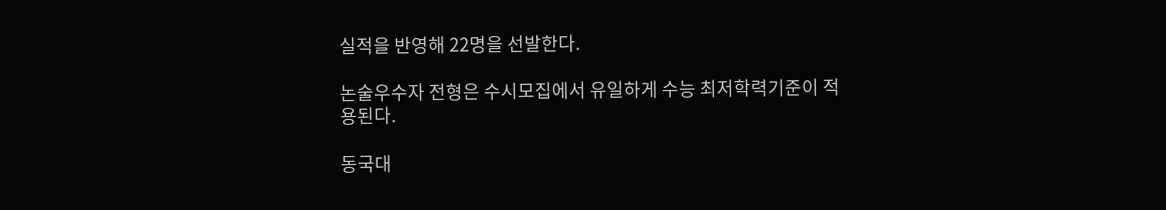실적을 반영해 22명을 선발한다.

논술우수자 전형은 수시모집에서 유일하게 수능 최저학력기준이 적용된다.

동국대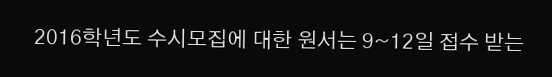2016학년도 수시모집에 대한 원서는 9~12일 접수 받는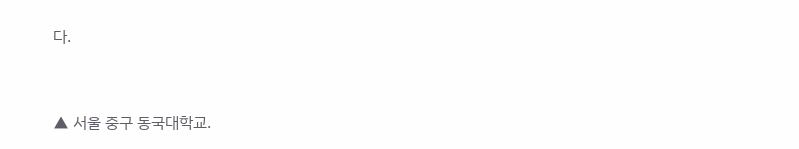다.


▲ 서울 중구 동국대학교.